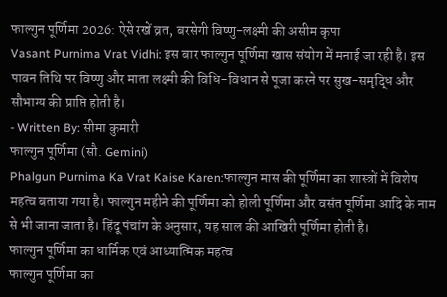फाल्गुन पूर्णिमा 2026: ऐसे रखें व्रत, बरसेगी विष्णु-लक्ष्मी की असीम कृपा
Vasant Purnima Vrat Vidhi: इस बार फाल्गुन पूर्णिमा खास संयोग में मनाई जा रही है। इस पावन तिथि पर विष्णु और माता लक्ष्मी की विधि-विधान से पूजा करने पर सुख-समृद्धि और सौभाग्य की प्राप्ति होती है।
- Written By: सीमा कुमारी
फाल्गुन पूर्णिमा (सौ. Gemini)
Phalgun Purnima Ka Vrat Kaise Karen:फाल्गुन मास की पूर्णिमा का शास्त्रों में विशेष महत्व बताया गया है। फाल्गुन महीने की पूर्णिमा को होली पूर्णिमा और वसंत पूर्णिमा आदि के नाम से भी जाना जाता है। हिंदू पंचांग के अनुसार, यह साल की आखिरी पूर्णिमा होती है।
फाल्गुन पूर्णिमा का धार्मिक एवं आध्यात्मिक महत्व
फाल्गुन पूर्णिमा का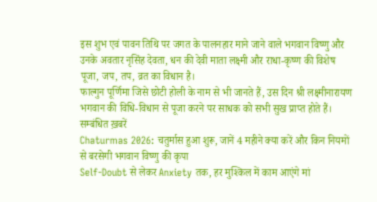इस शुभ एवं पावन तिथि पर जगत के पालनहार माने जाने वाले भगवान विष्णु और उनके अवतार नृसिंह देवता, धन की देवी माता लक्ष्मी और राधा-कृष्ण की विशेष पूजा, जप, तप, व्रत का विधान है।
फाल्गुन पूर्णिमा जिसे छोटी होली के नाम से भी जानते हैं, उस दिन श्री लक्ष्मीनारायण भगवान की विधि-विधान से पूजा करने पर साधक को सभी सुख प्राप्त होते हैं।
सम्बंधित ख़बरें
Chaturmas 2026: चतुर्मास हुआ शुरू, जानें 4 महीने क्या करें और किन नियमों से बरसेगी भगवान विष्णु की कृपा
Self-Doubt से लेकर Anxiety तक, हर मुश्किल में काम आएंगे मां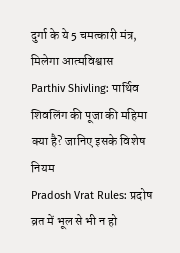दुर्गा के ये 5 चमत्कारी मंत्र, मिलेगा आत्मविश्वास
Parthiv Shivling: पार्थिव शिवलिंग की पूजा की महिमा क्या है? जानिए इसके विशेष नियम
Pradosh Vrat Rules: प्रदोष व्रत में भूल से भी न हो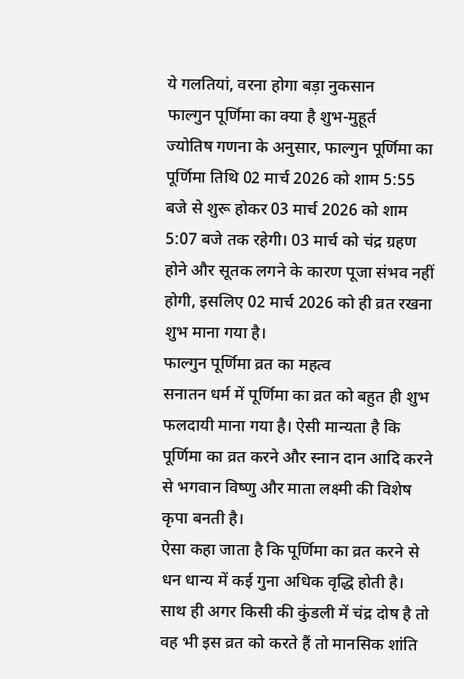ये गलतियां, वरना होगा बड़ा नुकसान
फाल्गुन पूर्णिमा का क्या है शुभ-मुहूर्त
ज्योतिष गणना के अनुसार, फाल्गुन पूर्णिमा का पूर्णिमा तिथि 02 मार्च 2026 को शाम 5:55 बजे से शुरू होकर 03 मार्च 2026 को शाम 5:07 बजे तक रहेगी। 03 मार्च को चंद्र ग्रहण होने और सूतक लगने के कारण पूजा संभव नहीं होगी, इसलिए 02 मार्च 2026 को ही व्रत रखना शुभ माना गया है।
फाल्गुन पूर्णिमा व्रत का महत्व
सनातन धर्म में पूर्णिमा का व्रत को बहुत ही शुभ फलदायी माना गया है। ऐसी मान्यता है कि पूर्णिमा का व्रत करने और स्नान दान आदि करने से भगवान विष्णु और माता लक्ष्मी की विशेष कृपा बनती है।
ऐसा कहा जाता है कि पूर्णिमा का व्रत करने से धन धान्य में कई गुना अधिक वृद्धि होती है। साथ ही अगर किसी की कुंडली में चंद्र दोष है तो वह भी इस व्रत को करते हैं तो मानसिक शांति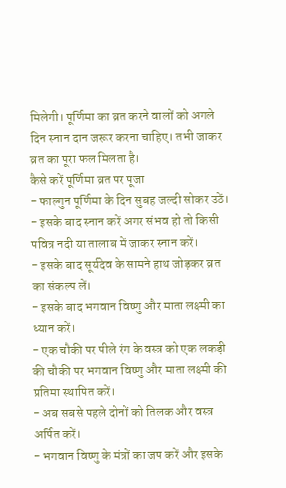मिलेगी। पूर्णिमा का व्रत करने वालों को अगले दिन स्नान दान जरूर करना चाहिए। तभी जाकर व्रत का पूरा फल मिलता है।
कैसे करें पूर्णिमा व्रत पर पूजा
- फाल्गुन पूर्णिमा के दिन सुबह जल्दी सोकर उठें।
- इसके बाद स्नान करें अगर संभव हो तो किसी पवित्र नदी या तालाब में जाकर स्नान करें।
- इसके बाद सूर्यदेव के सामने हाथ जोड़कर व्रत का संकल्प लें।
- इसके बाद भगवान विष्णु और माता लक्ष्मी का ध्यान करें।
- एक चौकी पर पीले रंग के वस्त्र को एक लकड़ी की चौकी पर भगवान विष्णु और माता लक्ष्मी की प्रतिमा स्थापित करें।
- अब सबसे पहले दोनों को तिलक और वस्त्र अर्पित करें।
- भगवान विष्णु के मंत्रों का जप करें और इसके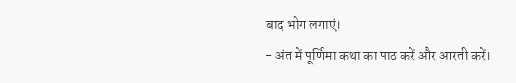बाद भोग लगाएं।
- अंत में पूर्णिमा कथा का पाठ करें और आरती करें।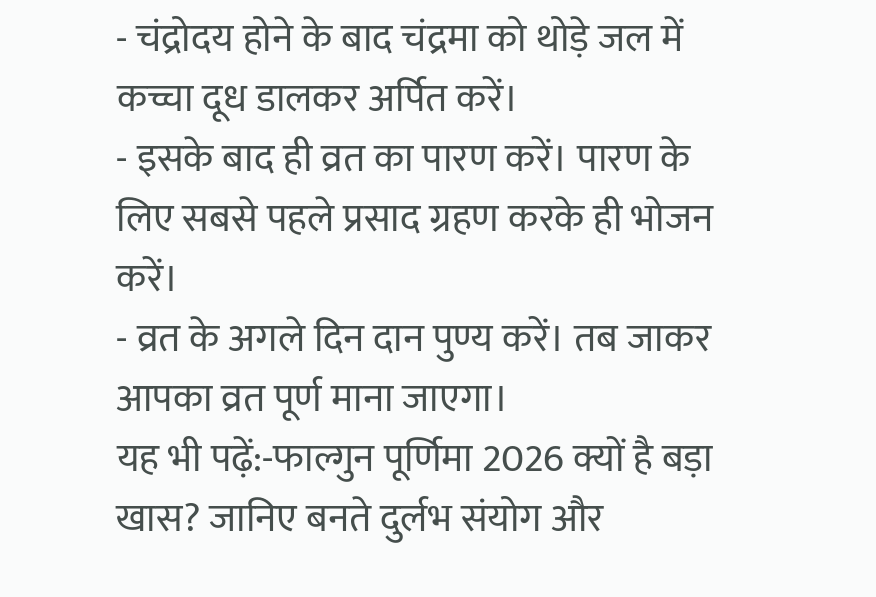- चंद्रोदय होने के बाद चंद्रमा को थोड़े जल में कच्चा दूध डालकर अर्पित करें।
- इसके बाद ही व्रत का पारण करें। पारण के लिए सबसे पहले प्रसाद ग्रहण करके ही भोजन करें।
- व्रत के अगले दिन दान पुण्य करें। तब जाकर आपका व्रत पूर्ण माना जाएगा।
यह भी पढ़ें:-फाल्गुन पूर्णिमा 2026 क्यों है बड़ा खास? जानिए बनते दुर्लभ संयोग और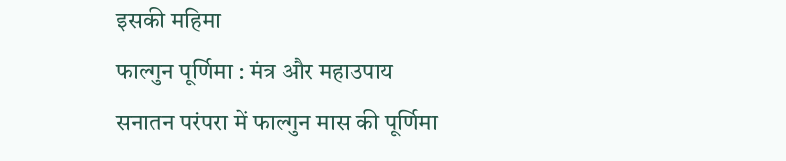इसकी महिमा
फाल्गुन पूर्णिमा : मंत्र और महाउपाय
सनातन परंपरा में फाल्गुन मास की पूर्णिमा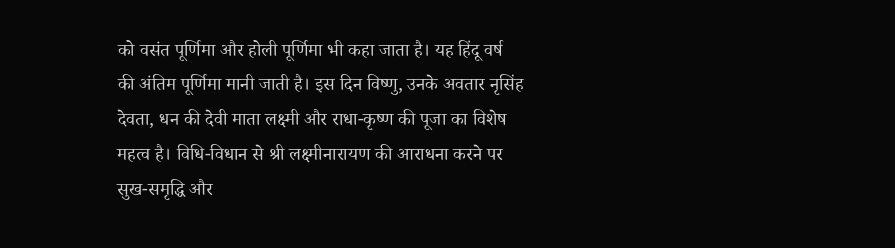को वसंत पूर्णिमा और होली पूर्णिमा भी कहा जाता है। यह हिंदू वर्ष की अंतिम पूर्णिमा मानी जाती है। इस दिन विष्णु, उनके अवतार नृसिंह देवता, धन की देवी माता लक्ष्मी और राधा-कृष्ण की पूजा का विशेष महत्व है। विधि-विधान से श्री लक्ष्मीनारायण की आराधना करने पर सुख-समृद्धि और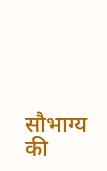सौभाग्य की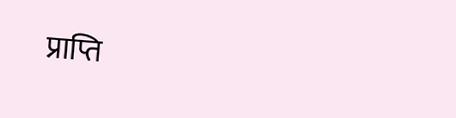प्राप्ति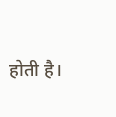होती है।